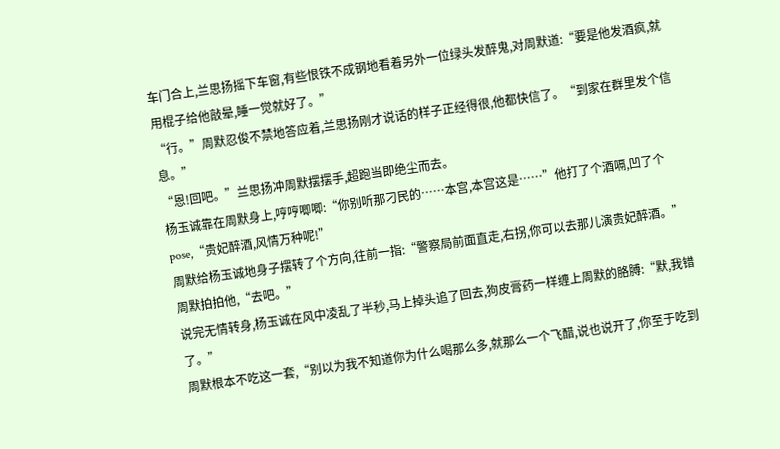车门合上,兰思扬摇下车窗,有些恨铁不成钢地看着另外一位绿头发醉鬼,对周默道:“要是他发酒疯,就用棍子给他敲晕,睡一觉就好了。”
“行。”周默忍俊不禁地答应着,兰思扬刚才说话的样子正经得很,他都快信了。“到家在群里发个信息。”
“恩!回吧。”兰思扬冲周默摆摆手,超跑当即绝尘而去。
杨玉诚靠在周默身上,哼哼唧唧:“你别听那刁民的……本宫,本宫这是……”他打了个酒嗝,凹了个pose,“贵妃醉酒,风情万种呢!”
周默给杨玉诚地身子摆转了个方向,往前一指:“警察局前面直走,右拐,你可以去那儿演贵妃醉酒。”周默拍拍他,“去吧。”
说完无情转身,杨玉诚在风中凌乱了半秒,马上掉头追了回去,狗皮膏药一样缠上周默的胳膊:“默,我错了。”
周默根本不吃这一套,“别以为我不知道你为什么喝那么多,就那么一个飞醋,说也说开了,你至于吃到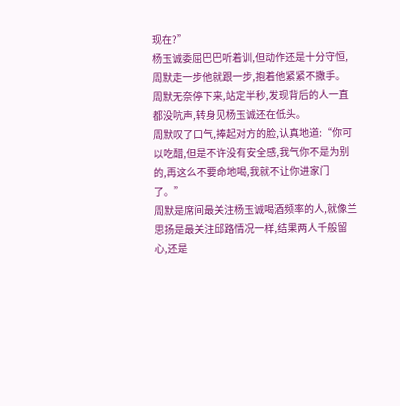现在?”
杨玉诚委屈巴巴听着训,但动作还是十分守恒,周默走一步他就跟一步,抱着他紧紧不撒手。
周默无奈停下来,站定半秒,发现背后的人一直都没吭声,转身见杨玉诚还在低头。
周默叹了口气,捧起对方的脸,认真地道:“你可以吃醋,但是不许没有安全感,我气你不是为别的,再这么不要命地喝,我就不让你进家门了。”
周默是席间最关注杨玉诚喝酒频率的人,就像兰思扬是最关注邱路情况一样,结果两人千般留心,还是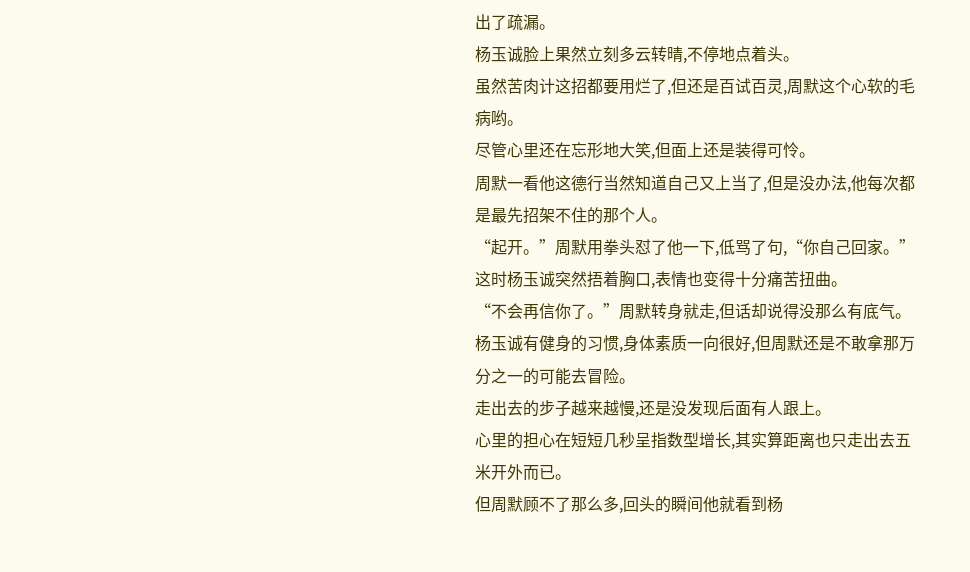出了疏漏。
杨玉诚脸上果然立刻多云转晴,不停地点着头。
虽然苦肉计这招都要用烂了,但还是百试百灵,周默这个心软的毛病哟。
尽管心里还在忘形地大笑,但面上还是装得可怜。
周默一看他这德行当然知道自己又上当了,但是没办法,他每次都是最先招架不住的那个人。
“起开。”周默用拳头怼了他一下,低骂了句,“你自己回家。”
这时杨玉诚突然捂着胸口,表情也变得十分痛苦扭曲。
“不会再信你了。”周默转身就走,但话却说得没那么有底气。
杨玉诚有健身的习惯,身体素质一向很好,但周默还是不敢拿那万分之一的可能去冒险。
走出去的步子越来越慢,还是没发现后面有人跟上。
心里的担心在短短几秒呈指数型增长,其实算距离也只走出去五米开外而已。
但周默顾不了那么多,回头的瞬间他就看到杨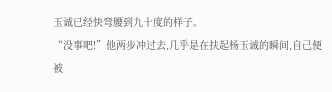玉诚已经快弯腰到九十度的样子。
“没事吧!”他两步冲过去,几乎是在扶起杨玉诚的瞬间,自己便被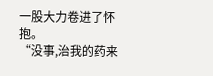一股大力卷进了怀抱。
“没事,治我的药来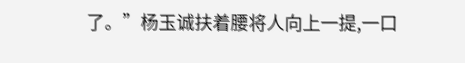了。”杨玉诚扶着腰将人向上一提,一口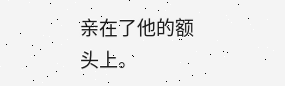亲在了他的额头上。